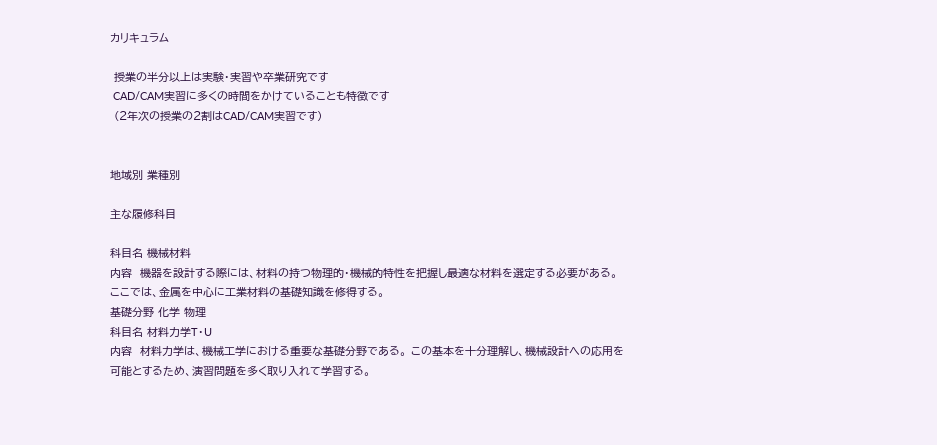カリキュラム

 授業の半分以上は実験・実習や卒業研究です
 CAD/CAM実習に多くの時間をかけていることも特徴です
 (2年次の授業の2割はCAD/CAM実習です)


地域別 業種別

主な履修科目

科目名 機械材料
内容  機器を設計する際には、材料の持つ物理的・機械的特性を把握し最適な材料を選定する必要がある。 ここでは、金属を中心に工業材料の基礎知識を修得する。
基礎分野 化学 物理
科目名 材料力学T・U
内容  材料力学は、機械工学における重要な基礎分野である。 この基本を十分理解し、機械設計への応用を可能とするため、演習問題を多く取り入れて学習する。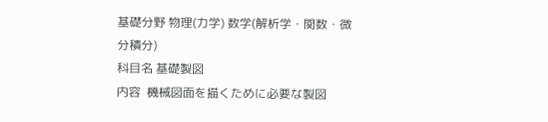基礎分野 物理(力学) 数学(解析学・関数・微分積分)
科目名 基礎製図
内容  機械図面を描くために必要な製図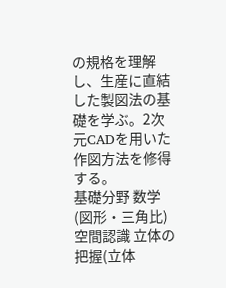の規格を理解し、生産に直結した製図法の基礎を学ぶ。2次元CADを用いた作図方法を修得する。
基礎分野 数学(図形・三角比) 空間認識 立体の把握(立体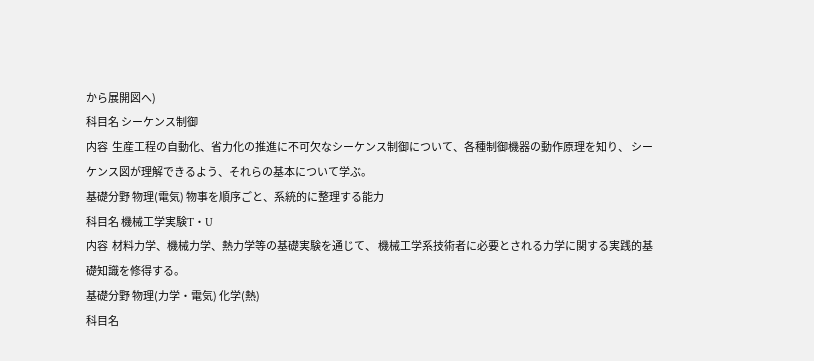から展開図へ)
科目名 シーケンス制御
内容  生産工程の自動化、省力化の推進に不可欠なシーケンス制御について、各種制御機器の動作原理を知り、 シーケンス図が理解できるよう、それらの基本について学ぶ。
基礎分野 物理(電気) 物事を順序ごと、系統的に整理する能力
科目名 機械工学実験T・U
内容  材料力学、機械力学、熱力学等の基礎実験を通じて、 機械工学系技術者に必要とされる力学に関する実践的基礎知識を修得する。
基礎分野 物理(力学・電気) 化学(熱)
科目名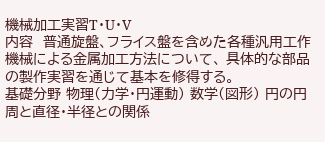機械加工実習T・U・V
内容  普通旋盤、フライス盤を含めた各種汎用工作機械による金属加工方法について、 具体的な部品の製作実習を通じて基本を修得する。
基礎分野 物理(力学・円運動) 数学(図形) 円の円周と直径・半径との関係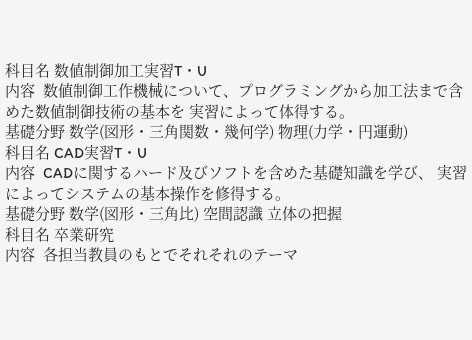科目名 数値制御加工実習T・U
内容  数値制御工作機械について、プログラミングから加工法まで含めた数値制御技術の基本を 実習によって体得する。
基礎分野 数学(図形・三角関数・幾何学) 物理(力学・円運動)
科目名 CAD実習T・U
内容  CADに関するハード及びソフトを含めた基礎知識を学び、 実習によってシステムの基本操作を修得する。
基礎分野 数学(図形・三角比) 空間認識 立体の把握
科目名 卒業研究
内容  各担当教員のもとでそれそれのテーマ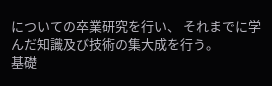についての卒業研究を行い、 それまでに学んだ知識及び技術の集大成を行う。
基礎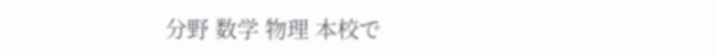分野 数学 物理 本校で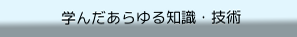学んだあらゆる知識・技術